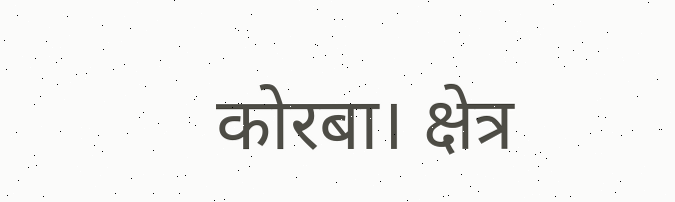कोरबा। क्षेत्र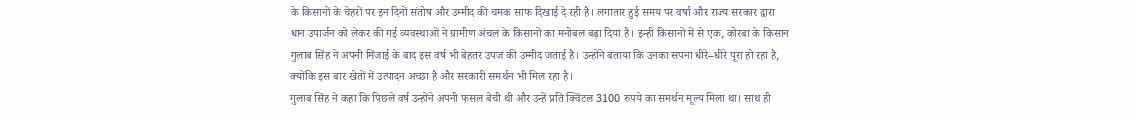के किसानों के चेहरों पर इन दिनों संतोष और उम्मीद की चमक साफ दिखाई दे रही है। लगातार हुई समय पर वर्षा और राज्य सरकार द्वारा धान उपार्जन को लेकर की गई व्यवस्थाओं ने ग्रामीण अंचल के किसानों का मनोबल बढ़ा दिया है। इन्हीं किसानों में से एक, कोरबा के किसान गुलाब सिंह ने अपनी मिंजाई के बाद इस वर्ष भी बेहतर उपज की उम्मीद जताई है। उन्होंने बताया कि उनका सपना धीरे–धीरे पूरा हो रहा है, क्योंकि इस बार खेतों में उत्पादन अच्छा है और सरकारी समर्थन भी मिल रहा है।
गुलाब सिंह ने कहा कि पिछले वर्ष उन्होंने अपनी फसल बेची थी और उन्हें प्रति क्विंटल 3100 रुपये का समर्थन मूल्य मिला था। साथ ही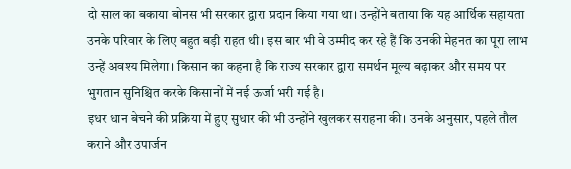दो साल का बकाया बोनस भी सरकार द्वारा प्रदान किया गया था। उन्होंने बताया कि यह आर्थिक सहायता उनके परिवार के लिए बहुत बड़ी राहत थी। इस बार भी वे उम्मीद कर रहे हैं कि उनकी मेहनत का पूरा लाभ उन्हें अवश्य मिलेगा। किसान का कहना है कि राज्य सरकार द्वारा समर्थन मूल्य बढ़ाकर और समय पर भुगतान सुनिश्चित करके किसानों में नई ऊर्जा भरी गई है।
इधर धान बेचने की प्रक्रिया में हुए सुधार की भी उन्होंने खुलकर सराहना की। उनके अनुसार, पहले तौल कराने और उपार्जन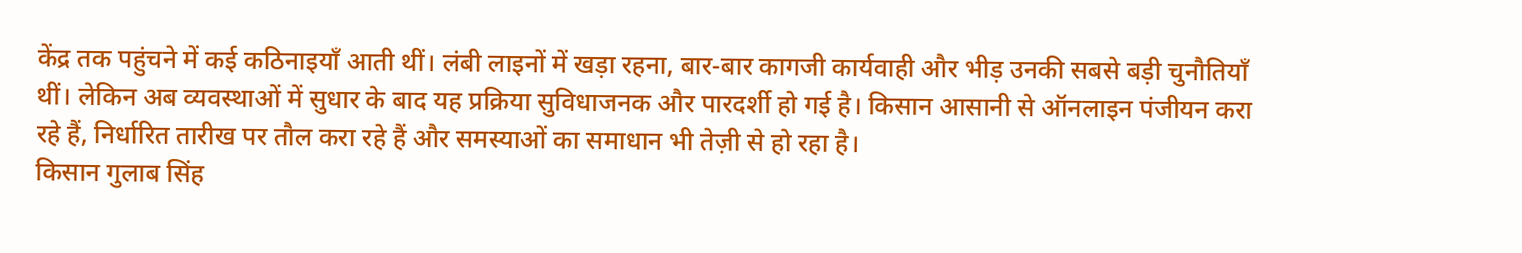केंद्र तक पहुंचने में कई कठिनाइयाँ आती थीं। लंबी लाइनों में खड़ा रहना, बार-बार कागजी कार्यवाही और भीड़ उनकी सबसे बड़ी चुनौतियाँ थीं। लेकिन अब व्यवस्थाओं में सुधार के बाद यह प्रक्रिया सुविधाजनक और पारदर्शी हो गई है। किसान आसानी से ऑनलाइन पंजीयन करा रहे हैं, निर्धारित तारीख पर तौल करा रहे हैं और समस्याओं का समाधान भी तेज़ी से हो रहा है।
किसान गुलाब सिंह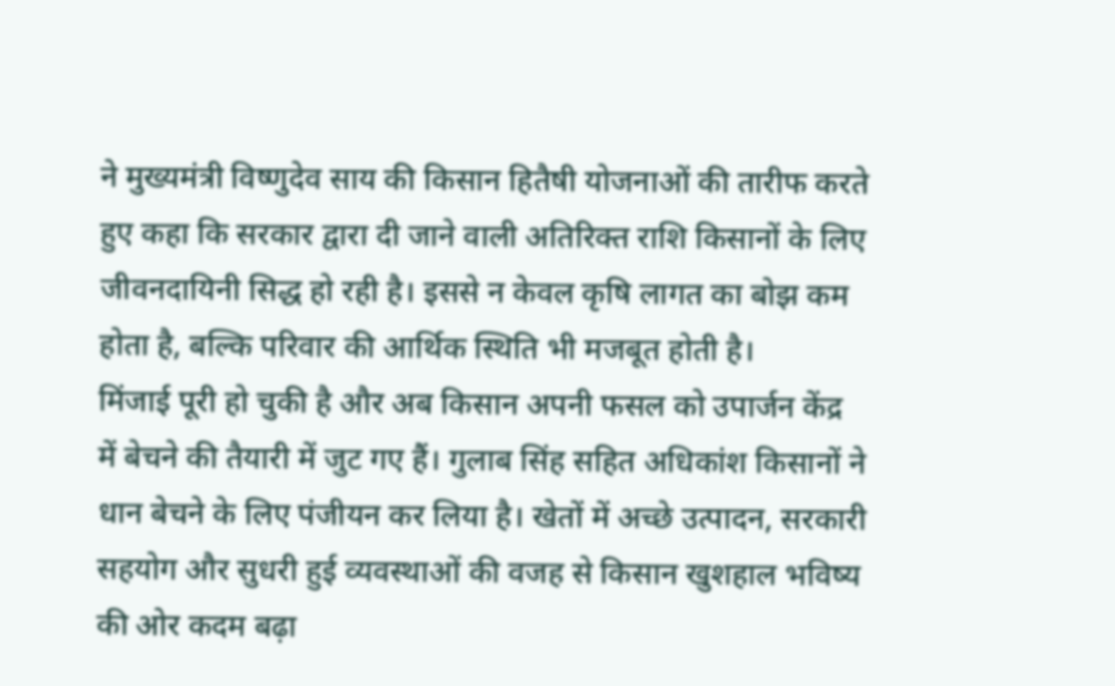ने मुख्यमंत्री विष्णुदेव साय की किसान हितैषी योजनाओं की तारीफ करते हुए कहा कि सरकार द्वारा दी जाने वाली अतिरिक्त राशि किसानों के लिए जीवनदायिनी सिद्ध हो रही है। इससे न केवल कृषि लागत का बोझ कम होता है, बल्कि परिवार की आर्थिक स्थिति भी मजबूत होती है।
मिंजाई पूरी हो चुकी है और अब किसान अपनी फसल को उपार्जन केंद्र में बेचने की तैयारी में जुट गए हैं। गुलाब सिंह सहित अधिकांश किसानों ने धान बेचने के लिए पंजीयन कर लिया है। खेतों में अच्छे उत्पादन, सरकारी सहयोग और सुधरी हुई व्यवस्थाओं की वजह से किसान खुशहाल भविष्य की ओर कदम बढ़ा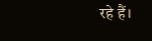रहे हैं।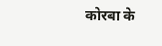कोरबा के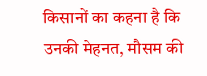किसानों का कहना है कि उनकी मेहनत, मौसम की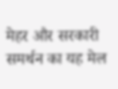मेहर और सरकारी समर्थन का यह मेल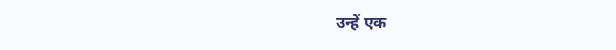उन्हें एक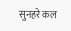सुनहरे कल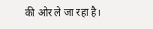की ओर ले जा रहा है।